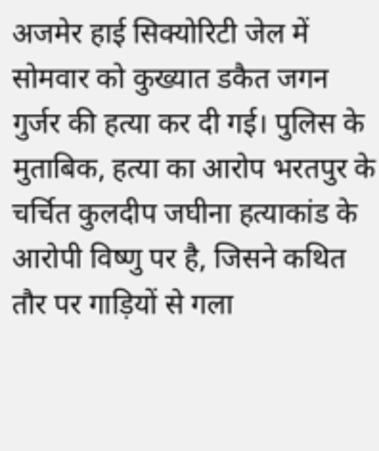अजमेर हाई सिक्योरिटी जेल में सोमवार को कुख्यात डकैत जगन गुर्जर की हत्या कर दी गई। पुलिस के मुताबिक, हत्या का आरोप भरतपुर के चर्चित कुलदीप जघीना हत्याकांड के आरोपी विष्णु पर है, जिसने कथित तौर पर गाड़ियों से गला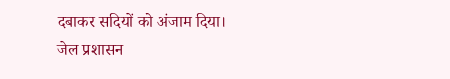दबाकर सदियों को अंजाम दिया।
जेल प्रशासन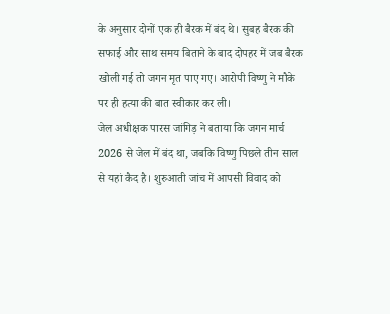के अनुसार दोनों एक ही बैरक में बंद थे। सुबह बैरक की सफाई और साथ समय बिताने के बाद दोपहर में जब बैरक खोली गई तो जगन मृत पाए गए। आरोपी विष्णु ने मौके पर ही हत्या की बात स्वीकार कर ली।
जेल अधीक्षक पारस जांगिड़ ने बताया कि जगन मार्च 2026 से जेल में बंद था, जबकि विष्णु पिछले तीन साल से यहां कैद है। शुरुआती जांच में आपसी विवाद को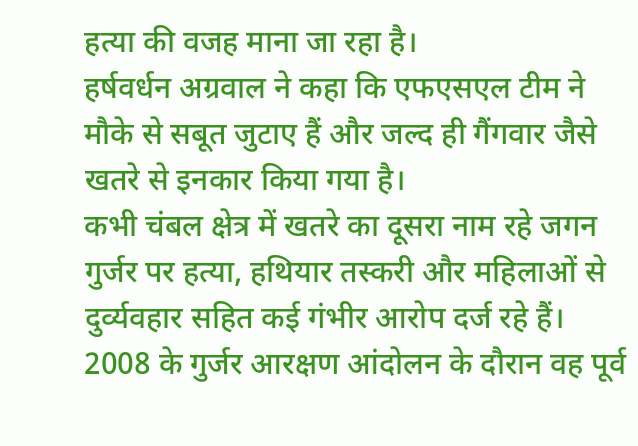हत्या की वजह माना जा रहा है।
हर्षवर्धन अग्रवाल ने कहा कि एफएसएल टीम ने मौके से सबूत जुटाए हैं और जल्द ही गैंगवार जैसे खतरे से इनकार किया गया है।
कभी चंबल क्षेत्र में खतरे का दूसरा नाम रहे जगन गुर्जर पर हत्या, हथियार तस्करी और महिलाओं से दुर्व्यवहार सहित कई गंभीर आरोप दर्ज रहे हैं। 2008 के गुर्जर आरक्षण आंदोलन के दौरान वह पूर्व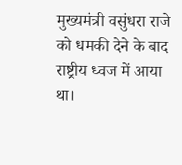मुख्यमंत्री वसुंधरा राजे को धमकी देने के बाद राष्ट्रीय ध्वज में आया था।